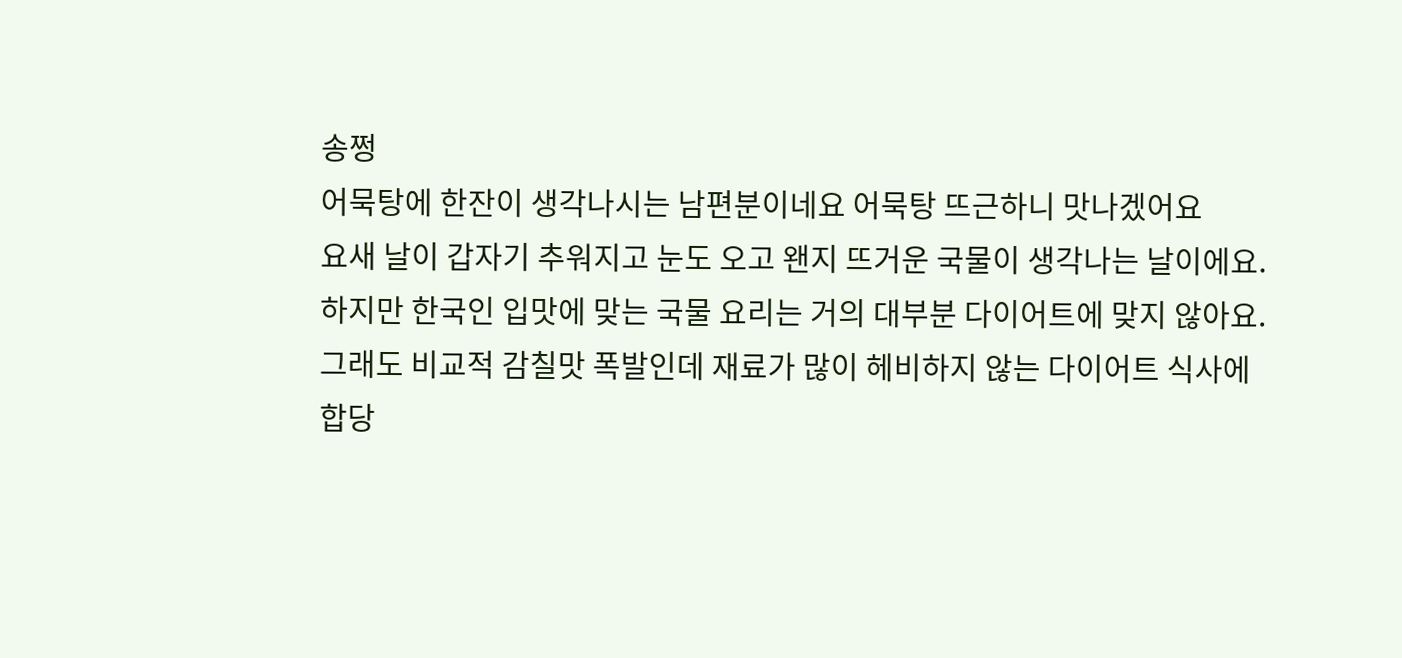송쩡
어묵탕에 한잔이 생각나시는 남편분이네요 어묵탕 뜨근하니 맛나겠어요
요새 날이 갑자기 추워지고 눈도 오고 왠지 뜨거운 국물이 생각나는 날이에요.
하지만 한국인 입맛에 맞는 국물 요리는 거의 대부분 다이어트에 맞지 않아요.
그래도 비교적 감칠맛 폭발인데 재료가 많이 헤비하지 않는 다이어트 식사에
합당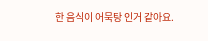한 음식이 어묵탕 인거 같아요.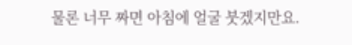물론 너무 짜면 아침에 얼굴 붓겠지만요.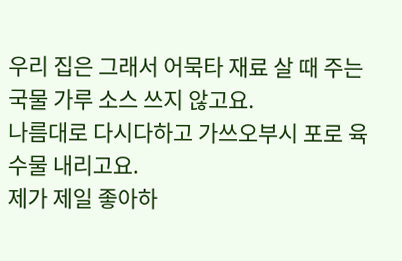우리 집은 그래서 어묵타 재료 살 때 주는 국물 가루 소스 쓰지 않고요.
나름대로 다시다하고 가쓰오부시 포로 육수물 내리고요.
제가 제일 좋아하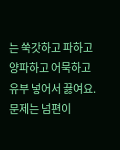는 쑥갓하고 파하고 양파하고 어묵하고 유부 넣어서 끓여요.
문제는 넘편이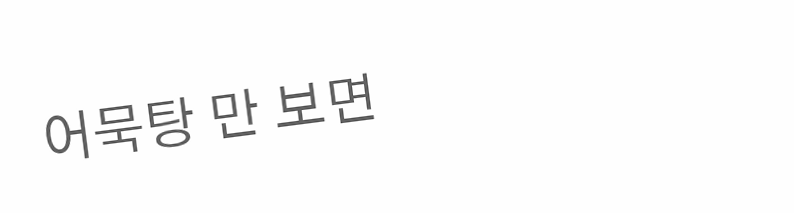어묵탕 만 보면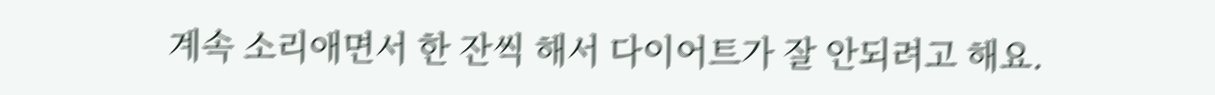계속 소리애면서 한 잔씩 해서 다이어트가 잘 안되려고 해요.